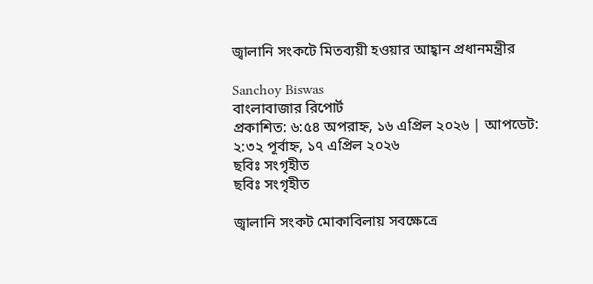জ্বালানি সংকটে মিতব্যয়ী হওয়ার আহ্বান প্রধানমন্ত্রীর

Sanchoy Biswas
বাংলাবাজার রিপোর্ট
প্রকাশিত: ৬:৫৪ অপরাহ্ন, ১৬ এপ্রিল ২০২৬ | আপডেট: ২:৩২ পূর্বাহ্ন, ১৭ এপ্রিল ২০২৬
ছবিঃ সংগৃহীত
ছবিঃ সংগৃহীত

জ্বালানি সংকট মোকাবিলায় সবক্ষেত্রে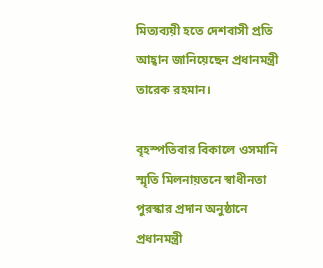মিত্যব্যয়ী হতে দেশবাসী প্রতি আহ্বান জানিয়েছেন প্রধানমন্ত্রী তারেক রহমান।

বৃহস্পতিবার বিকালে ওসমানি স্মৃতি মিলনায়তনে স্বাধীনতা পুরস্কার প্রদান অনুষ্ঠানে প্রধানমন্ত্রী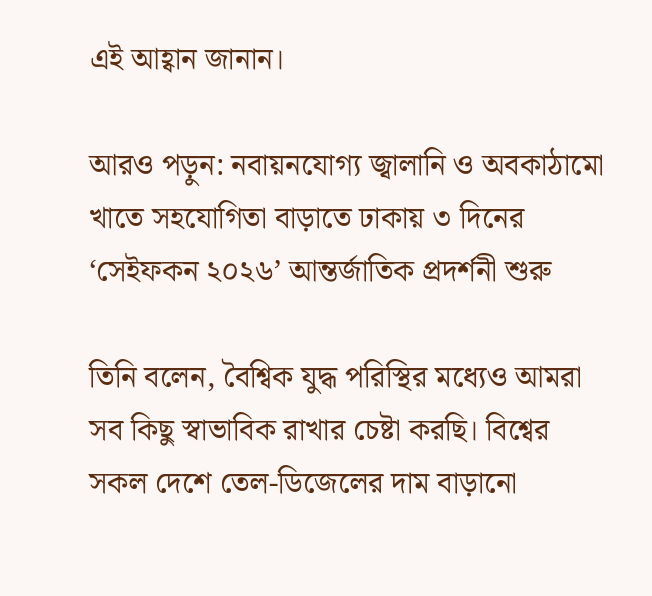এই আহ্বান জানান।

আরও পড়ুন: নবায়নযোগ্য জ্বালানি ও অবকাঠামো খাতে সহযোগিতা বাড়াতে ঢাকায় ৩ দিনের ‘সেইফকন ২০২৬’ আন্তর্জাতিক প্রদর্শনী শুরু

তিনি বলেন, বৈশ্বিক যুদ্ধ পরিস্থির মধ্যেও আমরা সব কিছু স্বাভাবিক রাখার চেষ্টা করছি। বিশ্বের সকল দেশে তেল-ডিজেলের দাম বাড়ানো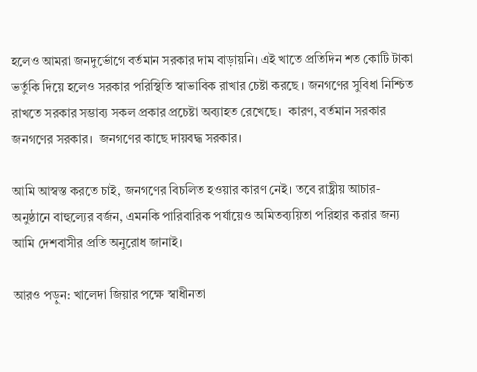হলেও আমরা জনদুর্ভোগে বর্তমান সরকার দাম বাড়ায়নি। এই খাতে প্রতিদিন শত কোটি টাকা ভর্তুকি দিয়ে হলেও সরকার পরিস্থিতি স্বাভাবিক রাখার চেষ্টা করছে । জনগণের সুবিধা নিশ্চিত রাখতে সরকার সম্ভাব্য সকল প্রকার প্রচেষ্টা অব্যাহত রেখেছে।  কারণ, বর্তমান সরকার জনগণের সরকার।  জনগণের কাছে দায়বদ্ধ সরকার।

আমি আস্বস্ত করতে চাই, জনগণের বিচলিত হওয়ার কারণ নেই। তবে রাষ্ট্রীয় আচার-অনুষ্ঠানে বাহুল্যের বর্জন, এমনকি পারিবারিক পর্যায়েও অমিতব্যয়িতা পরিহার করার জন্য  আমি দেশবাসীর প্রতি অনুরোধ জানাই।

আরও পড়ুন: খালেদা জিয়ার পক্ষে স্বাধীনতা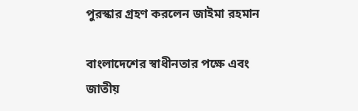পুরস্কার গ্রহণ করলেন জাইমা রহমান

বাংলাদেশের স্বাধীনতার পক্ষে এবং জাতীয়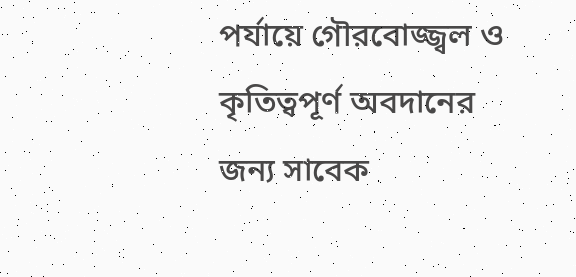পর্যায়ে গৌরবোজ্জ্বল ও কৃতিত্বপূর্ণ অবদানের জন্য সাবেক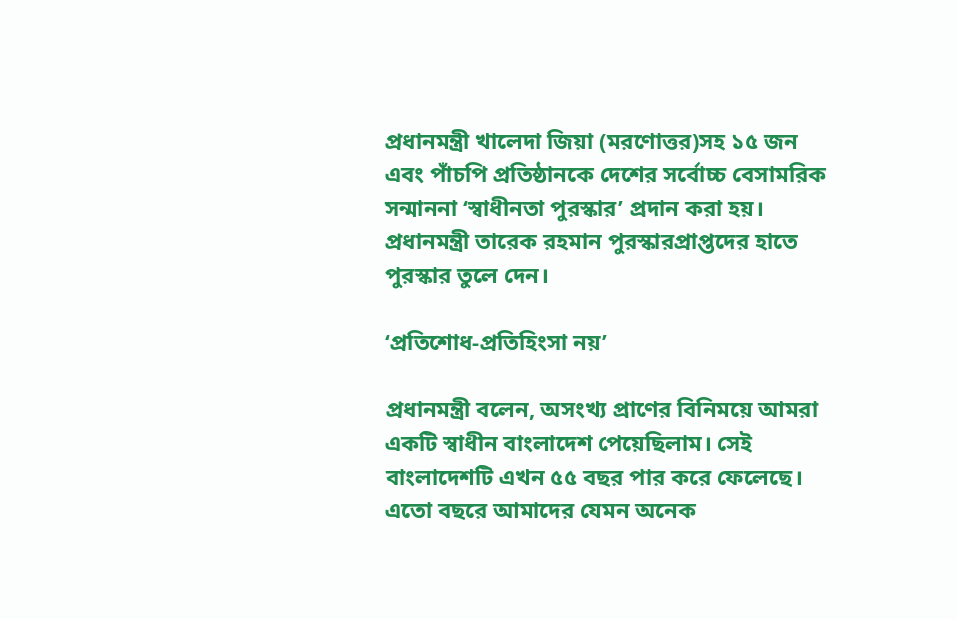প্রধানমন্ত্রী খালেদা জিয়া (মরণোত্তর)সহ ১৫ জন এবং পাঁচপি প্রতিষ্ঠানকে দেশের সর্বোচ্চ বেসামরিক সন্মাননা ‘স্বাধীনতা পুরস্কার’ প্রদান করা হয়। প্রধানমন্ত্রী তারেক রহমান পুরস্কারপ্রাপ্তদের হাতে পুরস্কার তুলে দেন।

‘প্রতিশোধ-প্রতিহিংসা নয়’

প্রধানমন্ত্রী বলেন, অসংখ্য প্রাণের বিনিময়ে আমরা একটি স্বাধীন বাংলাদেশ পেয়েছিলাম। সেই বাংলাদেশটি এখন ৫৫ বছর পার করে ফেলেছে।   এতো বছরে আমাদের যেমন অনেক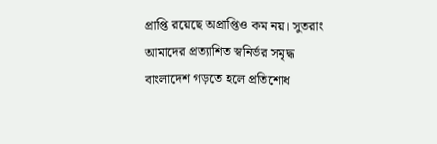প্রাপ্তি রয়েছে অপ্রাপ্তিও কম নয়। সুতরাং আমাদের প্রত্যাশিত স্বনির্ভর সমৃদ্ধ বাংলাদেশ গড়তে হলে প্রতিশোধ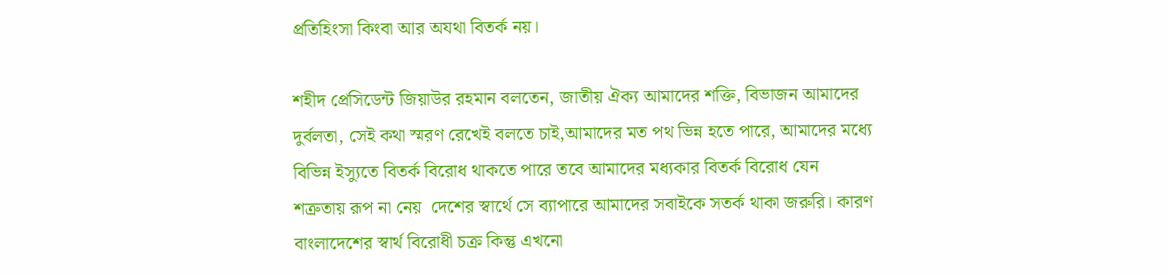প্রতিহিংসা কিংবা আর অযথা বিতর্ক নয়।

শহীদ প্রেসিডেন্ট জিয়াউর রহমান বলতেন, জাতীয় ঐক্য আমাদের শক্তি, বিভাজন আমাদের দুর্বলতা, সেই কথা স্মরণ রেখেই বলতে চাই,আমাদের মত পথ ভিন্ন হতে পারে, আমাদের মধ্যে বিভিন্ন ইস্যুতে বিতর্ক বিরোধ থাকতে পারে তবে আমাদের মধ্যকার বিতর্ক বিরোধ যেন শত্রুতায় রূপ না নেয়  দেশের স্বার্থে সে ব্যাপারে আমাদের সবাইকে সতর্ক থাকা জরুরি। কারণ বাংলাদেশের স্বার্থ বিরোধী চক্র কিন্তু এখনো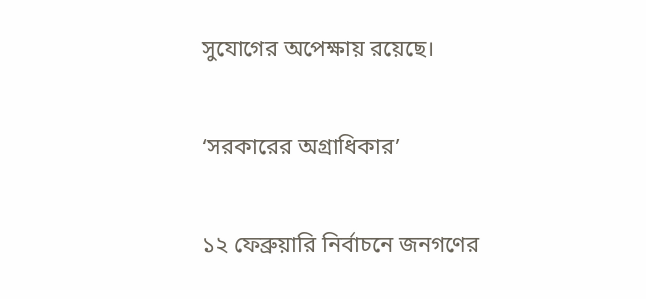সুযোগের অপেক্ষায় রয়েছে।

‘সরকারের অগ্রাধিকার’

১২ ফেব্রুয়ারি নির্বাচনে জনগণের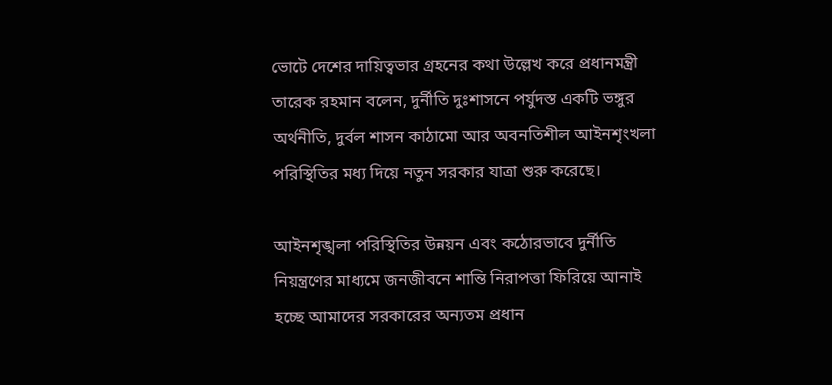ভোটে দেশের দায়িত্বভার গ্রহনের কথা উল্লেখ করে প্রধানমন্ত্রী তারেক রহমান বলেন, দুর্নীতি দুঃশাসনে পর্যুদস্ত একটি ভঙ্গুর অর্থনীতি, দুর্বল শাসন কাঠামো আর অবনতিশীল আইনশৃংখলা পরিস্থিতির মধ্য দিয়ে নতুন সরকার যাত্রা শুরু করেছে।

আইনশৃঙ্খলা পরিস্থিতির উন্নয়ন এবং কঠোরভাবে দুর্নীতি নিয়ন্ত্রণের মাধ্যমে জনজীবনে শান্তি নিরাপত্তা ফিরিয়ে আনাই হচ্ছে আমাদের সরকারের অন্যতম প্রধান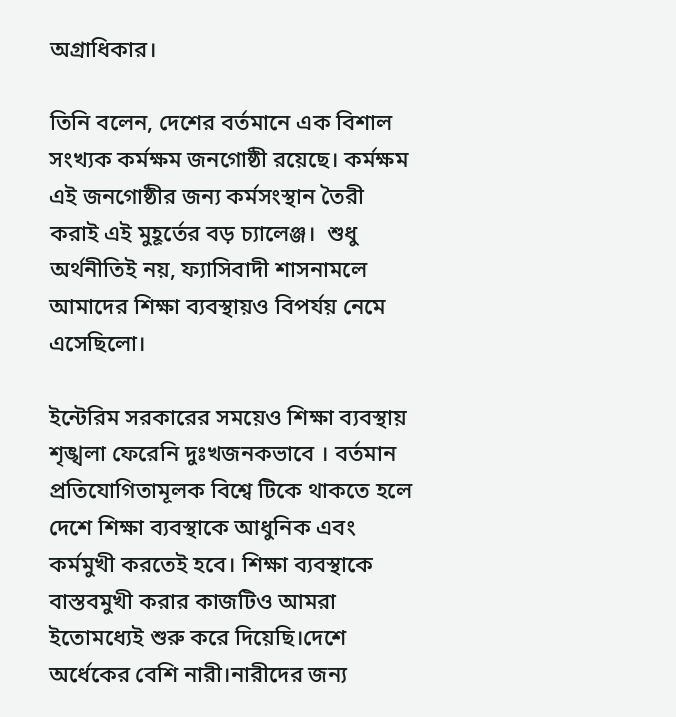অগ্রাধিকার।

তিনি বলেন, দেশের বর্তমানে এক বিশাল সংখ্যক কর্মক্ষম জনগোষ্ঠী রয়েছে। কর্মক্ষম এই জনগোষ্ঠীর জন্য কর্মসংস্থান তৈরী করাই এই মুহূর্তের বড় চ্যালেঞ্জ।  শুধু অর্থনীতিই নয়, ফ্যাসিবাদী শাসনামলে আমাদের শিক্ষা ব্যবস্থায়ও বিপর্যয় নেমে এসেছিলো।

ইন্টেরিম সরকারের সময়েও শিক্ষা ব্যবস্থায় শৃঙ্খলা ফেরেনি দুঃখজনকভাবে । বর্তমান প্রতিযোগিতামূলক বিশ্বে টিকে থাকতে হলে দেশে শিক্ষা ব্যবস্থাকে আধুনিক এবং কর্মমুখী করতেই হবে। শিক্ষা ব্যবস্থাকে বাস্তবমুখী করার কাজটিও আমরা ইতোমধ্যেই শুরু করে দিয়েছি।দেশে অর্ধেকের বেশি নারী।নারীদের জন্য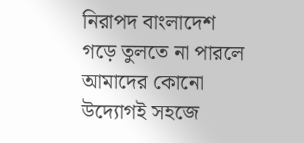নিরাপদ বাংলাদেশ গড়ে তুলতে না পারলে আমাদের কোনো উদ্যোগই সহজে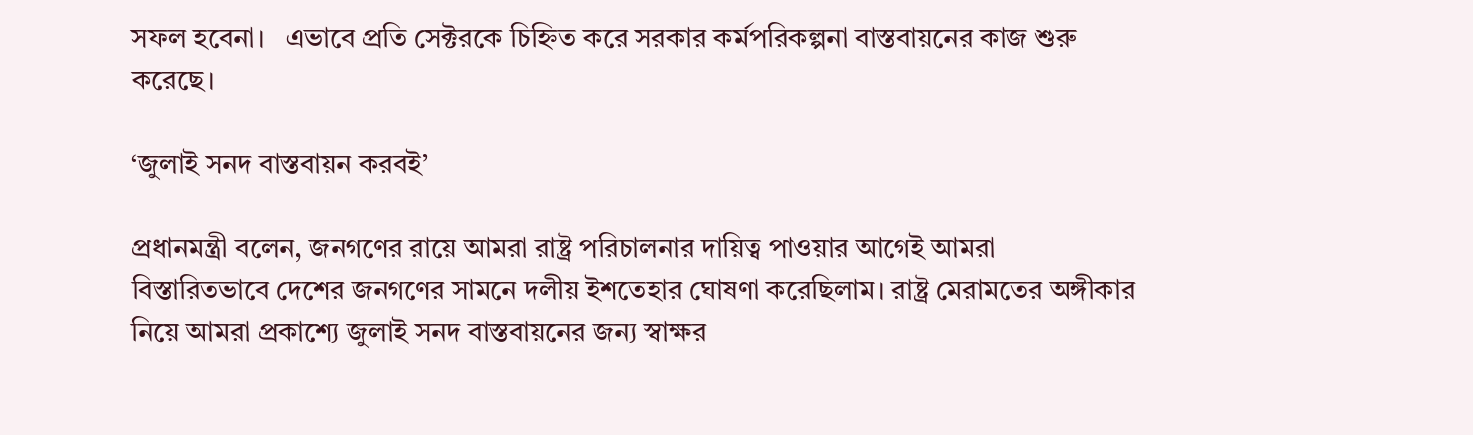সফল হবেনা।   এভাবে প্রতি সেক্টরকে চিহ্নিত করে সরকার কর্মপরিকল্পনা বাস্তবায়নের কাজ শুরু করেছে।

‘জুলাই সনদ বাস্তবায়ন করবই’

প্রধানমন্ত্রী বলেন, জনগণের রায়ে আমরা রাষ্ট্র পরিচালনার দায়িত্ব পাওয়ার আগেই আমরা বিস্তারিতভাবে দেশের জনগণের সামনে দলীয় ইশতেহার ঘোষণা করেছিলাম। রাষ্ট্র মেরামতের অঙ্গীকার নিয়ে আমরা প্রকাশ্যে জুলাই সনদ বাস্তবায়নের জন্য স্বাক্ষর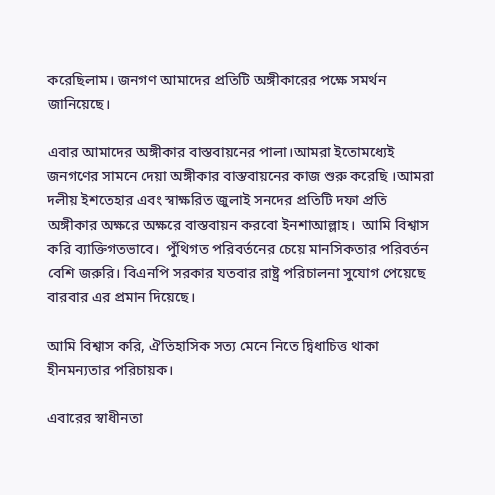করেছিলাম। জনগণ আমাদের প্রতিটি অঙ্গীকারের পক্ষে সমর্থন জানিয়েছে।

এবার আমাদের অঙ্গীকার বাস্তবায়নের পালা।আমরা ইতোমধ্যেই জনগণের সামনে দেয়া অঙ্গীকার বাস্তবায়নের কাজ শুরু করেছি ।আমরা দলীয় ইশতেহার এবং স্বাক্ষরিত জুলাই সনদের প্রতিটি দফা প্রতি অঙ্গীকার অক্ষরে অক্ষরে বাস্তবায়ন করবো ইনশাআল্লাহ।  আমি বিশ্বাস করি ব্যাক্তিগতভাবে।  পুঁথিগত পরিবর্তনের চেয়ে মানসিকতার পরিবর্তন বেশি জরুরি। বিএনপি সরকার যতবার রাষ্ট্র পরিচালনা সুযোগ পেয়েছে বারবার এর প্রমান দিয়েছে।

আমি বিশ্বাস করি, ঐতিহাসিক সত্য মেনে নিতে দ্বিধাচিত্ত থাকা হীনমন্যতার পরিচায়ক।

এবারের স্বাধীনতা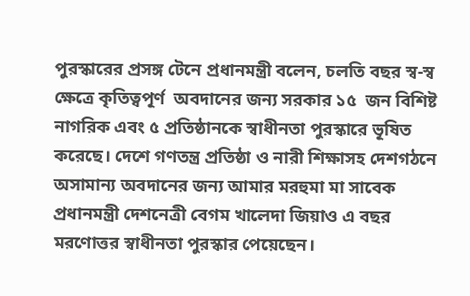পুরস্কারের প্রসঙ্গ টেনে প্রধানমন্ত্রী বলেন, চলতি বছর স্ব-স্ব ক্ষেত্রে কৃতিত্বপূর্ণ  অবদানের জন্য সরকার ১৫  জন বিশিষ্ট নাগরিক এবং ৫ প্রতিষ্ঠানকে স্বাধীনতা পুরস্কারে ভূষিত করেছে। দেশে গণতন্ত্র প্রতিষ্ঠা ও নারী শিক্ষাসহ দেশগঠনে অসামান্য অবদানের জন্য আমার মরহুমা মা সাবেক প্রধানমন্ত্রী দেশনেত্রী বেগম খালেদা জিয়াও এ বছর মরণোত্তর স্বাধীনতা পুরস্কার পেয়েছেন।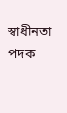স্বাধীনতা পদক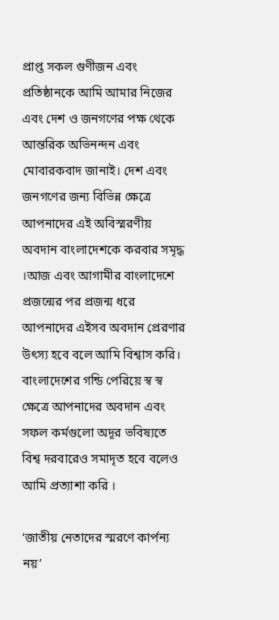প্রাপ্ত সকল গুণীজন এবং প্রতিষ্ঠানকে আমি আমার নিজের এবং দেশ ও জনগণের পক্ষ থেকে আন্তরিক অভিনন্দন এবং মোবারকবাদ জানাই। দেশ এবং জনগণের জন্য বিভিন্ন ক্ষেত্রে আপনাদের এই অবিস্মরণীয় অবদান বাংলাদেশকে করবার সমৃদ্ধ ।আজ এবং আগামীর বাংলাদেশে প্রজন্মের পর প্রজন্ম ধরে আপনাদের এইসব অবদান প্রেরণার উৎস্য হবে বলে আমি বিশ্বাস করি। বাংলাদেশের গন্ডি পেরিয়ে স্ব স্ব ক্ষেত্রে আপনাদের অবদান এবং সফল কর্মগুলো অদূর ভবিষ্যতে বিশ্ব দরবারেও সমাদৃত হবে বলেও আমি প্রত্যাশা করি ।

‘জাতীয় নেতাদের স্মরণে কার্পন্য নয়’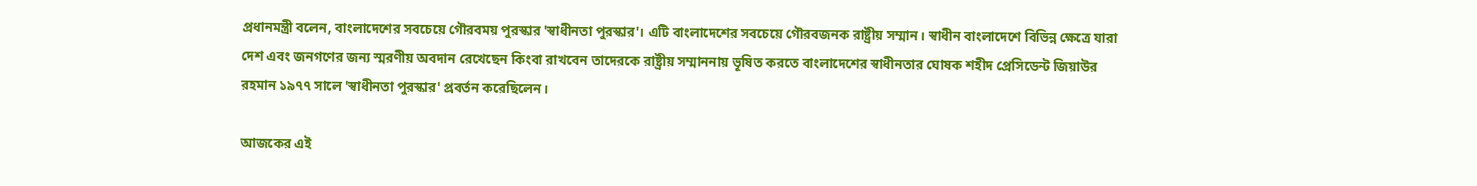প্রধানমন্ত্রী বলেন, বাংলাদেশের সবচেয়ে গৌরবময় পুরস্কার 'স্বাধীনতা পুরস্কার'। এটি বাংলাদেশের সবচেয়ে গৌরবজনক রাষ্ট্রীয় সম্মান। স্বাধীন বাংলাদেশে বিভিন্ন ক্ষেত্রে যারা দেশ এবং জনগণের জন্য স্মরণীয় অবদান রেখেছেন কিংবা রাখবেন তাদেরকে রাষ্ট্রীয় সম্মাননায় ভূষিত করতে বাংলাদেশের স্বাধীনতার ঘোষক শহীদ প্রেসিডেন্ট জিয়াউর রহমান ১৯৭৭ সালে 'স্বাধীনতা পুরস্কার' প্রবর্তন করেছিলেন।

আজকের এই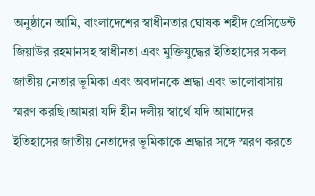অনুষ্ঠানে আমি, বাংলাদেশের স্বাধীনতার ঘোষক শহীদ প্রেসিডেন্ট জিয়াউর রহমানসহ স্বাধীনতা এবং মুক্তিযুদ্ধের ইতিহাসের সকল জাতীয় নেতার ভূমিকা এবং অবদানকে শ্রদ্ধা এবং ভালোবাসায় স্মরণ করছি।আমরা যদি হীন দলীয় স্বার্থে যদি আমাদের ইতিহাসের জাতীয় নেতাদের ভূমিকাকে শ্রদ্ধার সঙ্গে স্মরণ করতে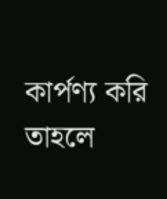কার্পণ্য করি তাহলে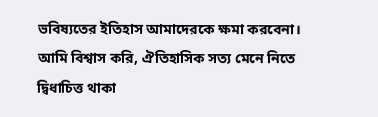ভবিষ্যতের ইতিহাস আমাদেরকে ক্ষমা করবেনা। আমি বিশ্বাস করি, ঐতিহাসিক সত্য মেনে নিতে দ্বিধাচিত্ত থাকা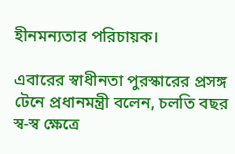হীনমন্যতার পরিচায়ক।

এবারের স্বাধীনতা পুরস্কারের প্রসঙ্গ টেনে প্রধানমন্ত্রী বলেন, চলতি বছর স্ব-স্ব ক্ষেত্রে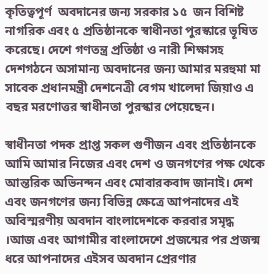কৃতিত্বপূর্ণ  অবদানের জন্য সরকার ১৫  জন বিশিষ্ট নাগরিক এবং ৫ প্রতিষ্ঠানকে স্বাধীনতা পুরস্কারে ভূষিত করেছে। দেশে গণতন্ত্র প্রতিষ্ঠা ও নারী শিক্ষাসহ দেশগঠনে অসামান্য অবদানের জন্য আমার মরহুমা মা সাবেক প্রধানমন্ত্রী দেশনেত্রী বেগম খালেদা জিয়াও এ বছর মরণোত্তর স্বাধীনতা পুরস্কার পেয়েছেন।

স্বাধীনতা পদক প্রাপ্ত সকল গুণীজন এবং প্রতিষ্ঠানকে আমি আমার নিজের এবং দেশ ও জনগণের পক্ষ থেকে আন্তরিক অভিনন্দন এবং মোবারকবাদ জানাই। দেশ এবং জনগণের জন্য বিভিন্ন ক্ষেত্রে আপনাদের এই অবিস্মরণীয় অবদান বাংলাদেশকে করবার সমৃদ্ধ ।আজ এবং আগামীর বাংলাদেশে প্রজন্মের পর প্রজন্ম ধরে আপনাদের এইসব অবদান প্রেরণার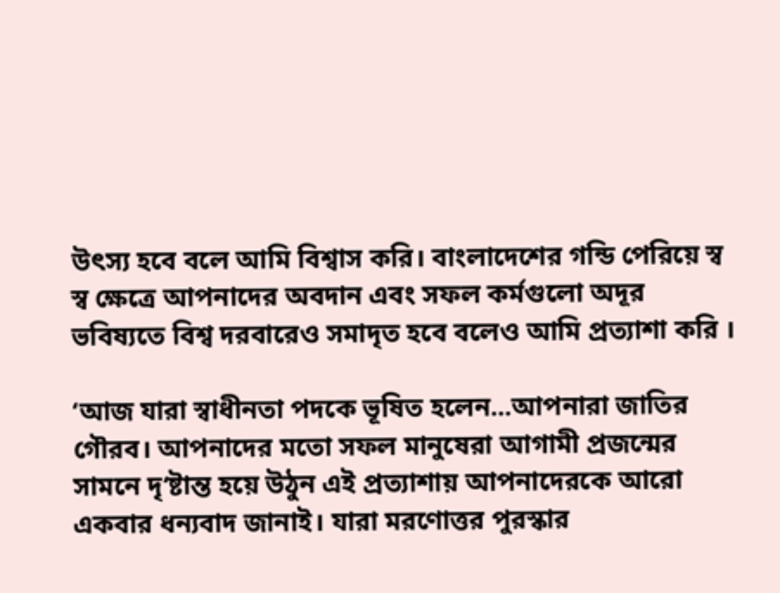উৎস্য হবে বলে আমি বিশ্বাস করি। বাংলাদেশের গন্ডি পেরিয়ে স্ব স্ব ক্ষেত্রে আপনাদের অবদান এবং সফল কর্মগুলো অদূর ভবিষ্যতে বিশ্ব দরবারেও সমাদৃত হবে বলেও আমি প্রত্যাশা করি ।

‘আজ যারা স্বাধীনতা পদকে ভূষিত হলেন...আপনারা জাতির গৌরব। আপনাদের মতো সফল মানুষেরা আগামী প্রজন্মের সামনে দৃ‘ষ্টান্ত হয়ে উঠুন এই প্রত্যাশায় আপনাদেরকে আরো একবার ধন্যবাদ জানাই। যারা মরণোত্তর পুরস্কার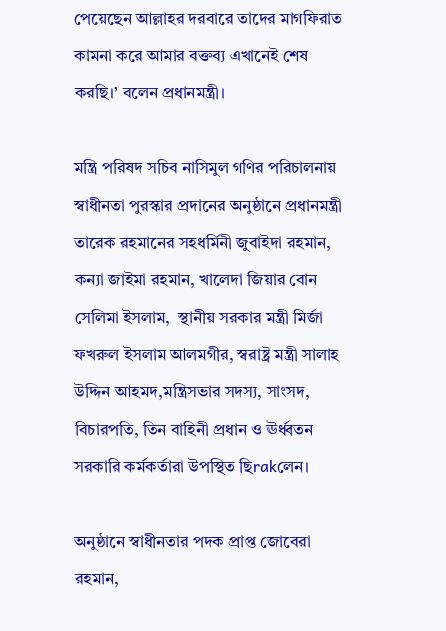পেয়েছেন আল্লাহর দরবারে তাদের মাগফিরাত কামনা করে আমার বক্তব্য এখানেই শেষ করছি।’ বলেন প্রধানমন্ত্রী।

মন্ত্রি পরিষদ সচিব নাসিমুল গণির পরিচালনায় স্বাধীনতা পুরস্কার প্রদানের অনুষ্ঠানে প্রধানমন্ত্রী তারেক রহমানের সহধর্মিনী জুবাইদা রহমান, কন্যা জাইমা রহমান, খালেদা জিয়ার বোন সেলিমা ইসলাম,  স্থানীয় সরকার মন্ত্রী মির্জা ফখরুল ইসলাম আলমগীর, স্বরাষ্ট্র মন্ত্রী সালাহ উদ্দিন আহমদ,মন্ত্রিসভার সদস্য, সাংসদ, বিচারপতি, তিন বাহিনী প্রধান ও ঊর্ধ্বতন সরকারি কর্মকর্তারা উপস্থিত ছিrakলেন।

অনুষ্ঠানে স্বাধীনতার পদক প্রাপ্ত জোবেরা রহমান,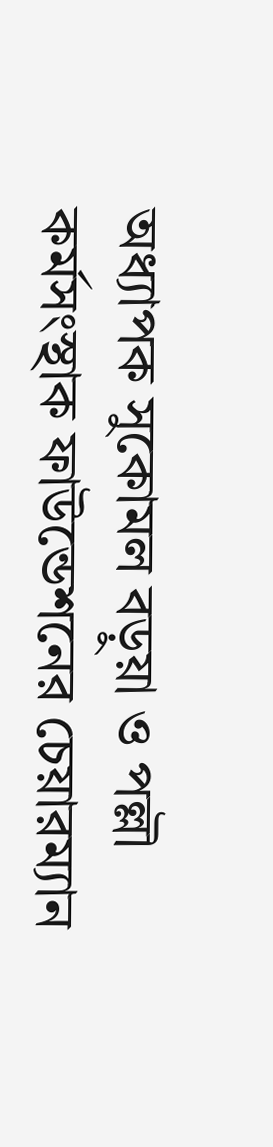অধ্যাপক ‍সুকোমল বড়ুয়া ও পল্লৗ কর্মসংস্থাক ফাউন্ডেশনের চেয়ারম্যান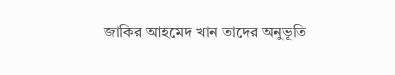জাকির আহমেদ খান তাদের অনুভূতি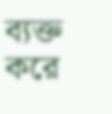ব্যক্ত করে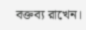বক্তব্য রাখেন।